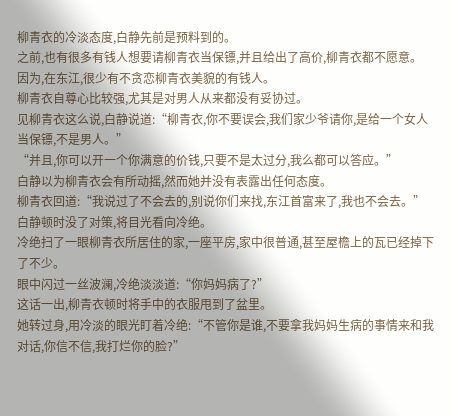柳青衣的冷淡态度,白静先前是预料到的。
之前,也有很多有钱人想要请柳青衣当保镖,并且给出了高价,柳青衣都不愿意。
因为,在东江,很少有不贪恋柳青衣美貌的有钱人。
柳青衣自尊心比较强,尤其是对男人从来都没有妥协过。
见柳青衣这么说,白静说道:“柳青衣,你不要误会,我们家少爷请你,是给一个女人当保镖,不是男人。”
“并且,你可以开一个你满意的价钱,只要不是太过分,我么都可以答应。”
白静以为柳青衣会有所动摇,然而她并没有表露出任何态度。
柳青衣回道:“我说过了不会去的,别说你们来找,东江首富来了,我也不会去。”
白静顿时没了对策,将目光看向冷绝。
冷绝扫了一眼柳青衣所居住的家,一座平房,家中很普通,甚至屋檐上的瓦已经掉下了不少。
眼中闪过一丝波澜,冷绝淡淡道:“你妈妈病了?”
这话一出,柳青衣顿时将手中的衣服甩到了盆里。
她转过身,用冷淡的眼光盯着冷绝:“不管你是谁,不要拿我妈妈生病的事情来和我对话,你信不信,我打烂你的脸?”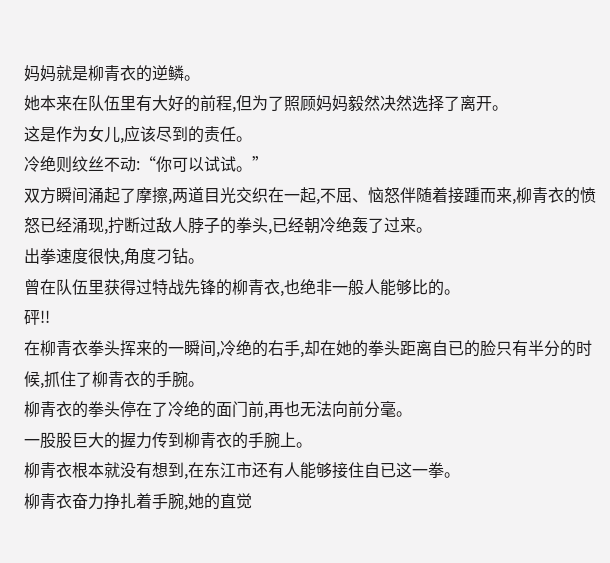妈妈就是柳青衣的逆鳞。
她本来在队伍里有大好的前程,但为了照顾妈妈毅然决然选择了离开。
这是作为女儿,应该尽到的责任。
冷绝则纹丝不动:“你可以试试。”
双方瞬间涌起了摩擦,两道目光交织在一起,不屈、恼怒伴随着接踵而来,柳青衣的愤怒已经涌现,拧断过敌人脖子的拳头,已经朝冷绝轰了过来。
出拳速度很快,角度刁钻。
曾在队伍里获得过特战先锋的柳青衣,也绝非一般人能够比的。
砰!!
在柳青衣拳头挥来的一瞬间,冷绝的右手,却在她的拳头距离自已的脸只有半分的时候,抓住了柳青衣的手腕。
柳青衣的拳头停在了冷绝的面门前,再也无法向前分毫。
一股股巨大的握力传到柳青衣的手腕上。
柳青衣根本就没有想到,在东江市还有人能够接住自已这一拳。
柳青衣奋力挣扎着手腕,她的直觉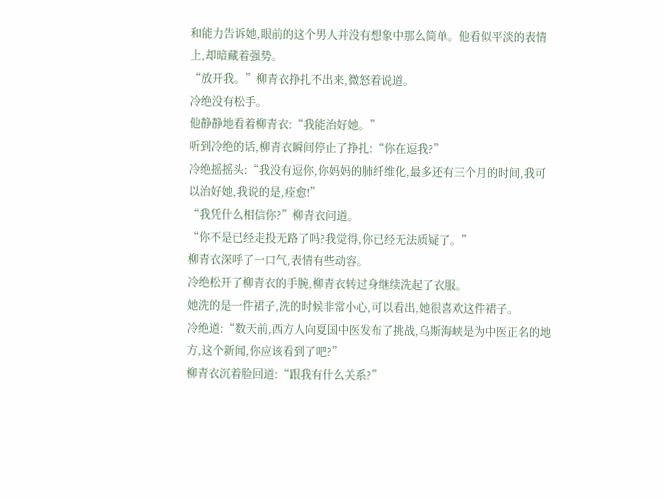和能力告诉她,眼前的这个男人并没有想象中那么简单。他看似平淡的表情上,却暗藏着强势。
“放开我。”柳青衣挣扎不出来,微怒着说道。
冷绝没有松手。
他静静地看着柳青衣:“我能治好她。”
听到冷绝的话,柳青衣瞬间停止了挣扎:“你在逗我?”
冷绝摇摇头:“我没有逗你,你妈妈的肺纤维化,最多还有三个月的时间,我可以治好她,我说的是,痊愈!”
“我凭什么相信你?”柳青衣问道。
“你不是已经走投无路了吗?我觉得,你已经无法质疑了。”
柳青衣深呼了一口气,表情有些动容。
冷绝松开了柳青衣的手腕,柳青衣转过身继续洗起了衣服。
她洗的是一件裙子,洗的时候非常小心,可以看出,她很喜欢这件裙子。
冷绝道:“数天前,西方人向夏国中医发布了挑战,乌斯海峡是为中医正名的地方,这个新闻,你应该看到了吧?”
柳青衣沉着脸回道:“跟我有什么关系?”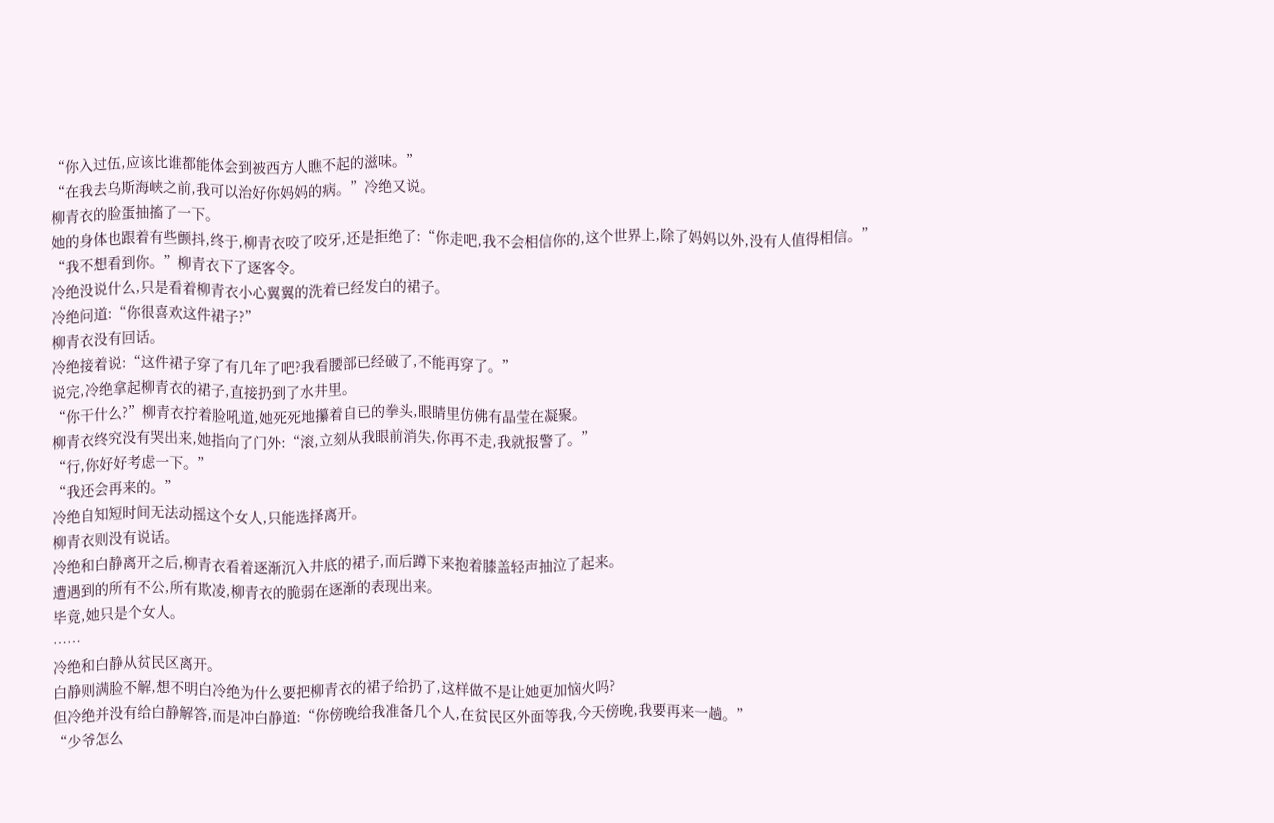“你入过伍,应该比谁都能体会到被西方人瞧不起的滋味。”
“在我去乌斯海峡之前,我可以治好你妈妈的病。”冷绝又说。
柳青衣的脸蛋抽搐了一下。
她的身体也跟着有些颤抖,终于,柳青衣咬了咬牙,还是拒绝了:“你走吧,我不会相信你的,这个世界上,除了妈妈以外,没有人值得相信。”
“我不想看到你。”柳青衣下了逐客令。
冷绝没说什么,只是看着柳青衣小心翼翼的洗着已经发白的裙子。
冷绝问道:“你很喜欢这件裙子?”
柳青衣没有回话。
冷绝接着说:“这件裙子穿了有几年了吧?我看腰部已经破了,不能再穿了。”
说完,冷绝拿起柳青衣的裙子,直接扔到了水井里。
“你干什么?”柳青衣拧着脸吼道,她死死地攥着自已的拳头,眼睛里仿佛有晶莹在凝聚。
柳青衣终究没有哭出来,她指向了门外:“滚,立刻从我眼前消失,你再不走,我就报警了。”
“行,你好好考虑一下。”
“我还会再来的。”
冷绝自知短时间无法动摇这个女人,只能选择离开。
柳青衣则没有说话。
冷绝和白静离开之后,柳青衣看着逐渐沉入井底的裙子,而后蹲下来抱着膝盖轻声抽泣了起来。
遭遇到的所有不公,所有欺凌,柳青衣的脆弱在逐渐的表现出来。
毕竟,她只是个女人。
……
冷绝和白静从贫民区离开。
白静则满脸不解,想不明白冷绝为什么要把柳青衣的裙子给扔了,这样做不是让她更加恼火吗?
但冷绝并没有给白静解答,而是冲白静道:“你傍晚给我准备几个人,在贫民区外面等我,今天傍晚,我要再来一趟。”
“少爷怎么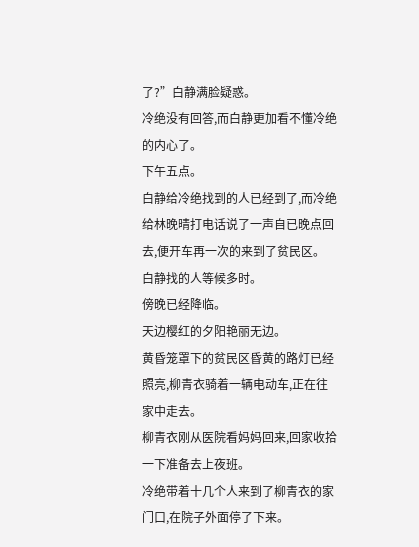了?”白静满脸疑惑。
冷绝没有回答,而白静更加看不懂冷绝的内心了。
下午五点。
白静给冷绝找到的人已经到了,而冷绝给林晚晴打电话说了一声自已晚点回去,便开车再一次的来到了贫民区。
白静找的人等候多时。
傍晚已经降临。
天边樱红的夕阳艳丽无边。
黄昏笼罩下的贫民区昏黄的路灯已经照亮,柳青衣骑着一辆电动车,正在往家中走去。
柳青衣刚从医院看妈妈回来,回家收拾一下准备去上夜班。
冷绝带着十几个人来到了柳青衣的家门口,在院子外面停了下来。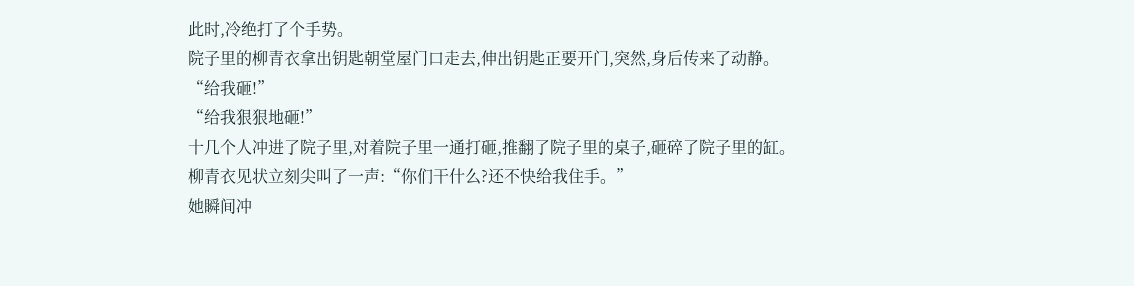此时,冷绝打了个手势。
院子里的柳青衣拿出钥匙朝堂屋门口走去,伸出钥匙正要开门,突然,身后传来了动静。
“给我砸!”
“给我狠狠地砸!”
十几个人冲进了院子里,对着院子里一通打砸,推翻了院子里的桌子,砸碎了院子里的缸。
柳青衣见状立刻尖叫了一声:“你们干什么?还不快给我住手。”
她瞬间冲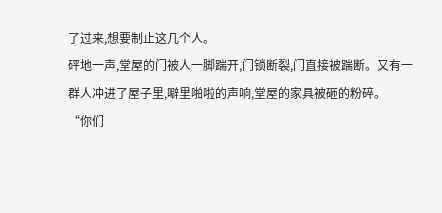了过来,想要制止这几个人。
砰地一声,堂屋的门被人一脚踹开,门锁断裂,门直接被踹断。又有一群人冲进了屋子里,噼里啪啦的声响,堂屋的家具被砸的粉碎。
“你们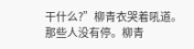干什么?”柳青衣哭着吼道。
那些人没有停。柳青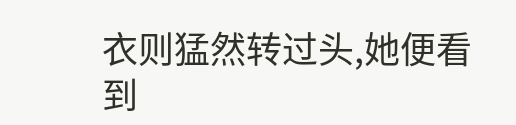衣则猛然转过头,她便看到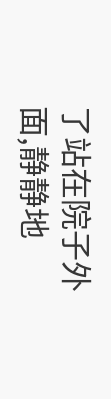了站在院子外面,静静地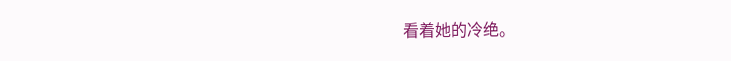看着她的冷绝。